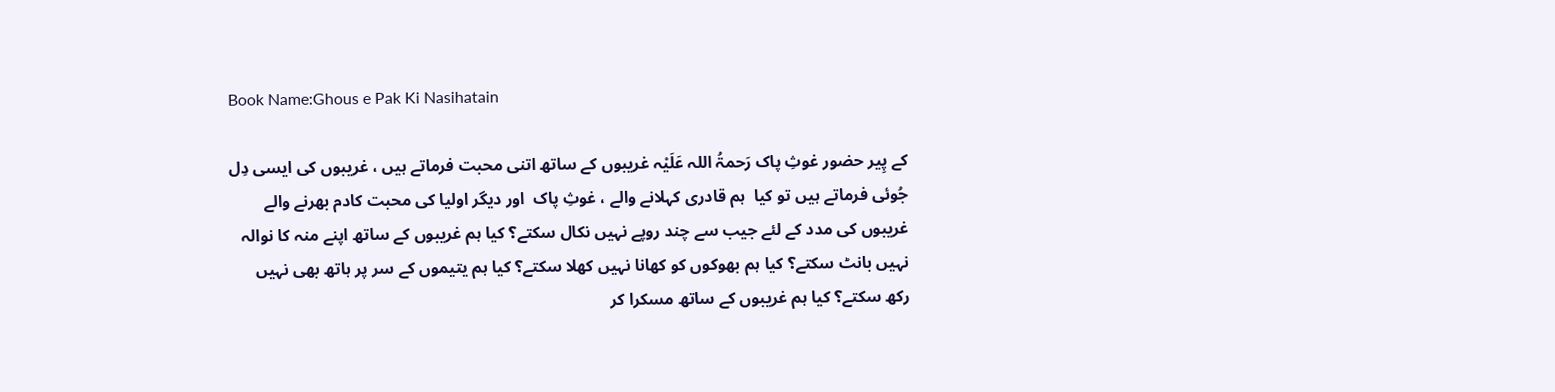Book Name:Ghous e Pak Ki Nasihatain

کے پِیر حضور غوثِ پاک رَحمۃُ اللہ عَلَیْہ غریبوں کے ساتھ اتنی محبت فرماتے ہیں ، غریبوں کی ایسی دِل جُوئی فرماتے ہیں تو کیا  ہم قادری کہلانے والے ، غوثِ پاک  اور دیگر اولیا کی محبت کادم بھرنے والے غریبوں کی مدد کے لئے جیب سے چند روپے نہیں نکال سکتے؟ کیا ہم غریبوں کے ساتھ اپنے منہ کا نوالہ نہیں بانٹ سکتے؟ کیا ہم بھوکوں کو کھانا نہیں کھلا سکتے؟ کیا ہم یتیموں کے سر پر ہاتھ بھی نہیں رکھ سکتے؟ کیا ہم غریبوں کے ساتھ مسکرا کر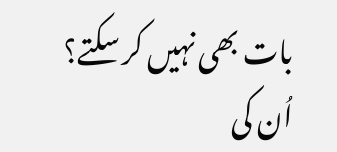بات بھی نہیں کر سکتے؟ اُن کی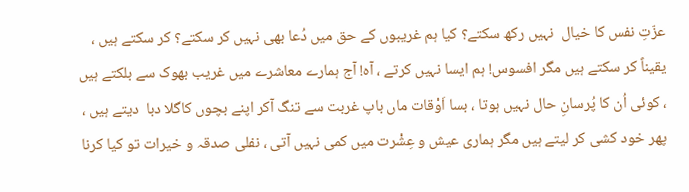عزّتِ نفس کا خیال  نہیں رکھ سکتے؟ کیا ہم غریبوں کے حق میں دُعا بھی نہیں کر سکتے؟ کر سکتے ہیں ، یقیناً کر سکتے ہیں مگر افسوس! ہم ایسا نہیں کرتے ، آہ! آج ہمارے معاشرے میں غریب بھوک سے بلکتے ہیں ، کوئی اُن کا پُرسانِ حال نہیں ہوتا ، بسا اَوْقات ماں باپ غربت سے تنگ آکر اپنے بچوں کاگلا دبا  دیتے ہیں ، پھر خود کشی کر لیتے ہیں مگر ہماری عیش و عِشْرت میں کمی نہیں آتی ، نفلی صدقہ و خیرات تو کیا کرنا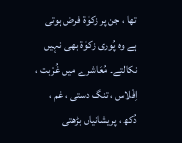تھا ، جن پر زکوٰۃ فرض ہوتی ہے وہ پُوری زکوٰۃ بھی نہیں نکالتے۔ مُعَاشرے میں غُرْبت ، اِفْلاس ، تنگ دستی ، غم ، دُکھ ، پریشانیاں بڑھتی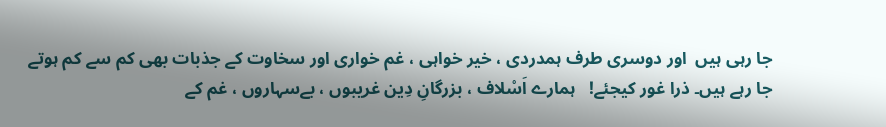جا رہی ہیں  اور دوسری طرف ہمدردی ، خیر خواہی ، غم خواری اور سخاوت کے جذبات بھی کم سے کم ہوتے جا رہے ہیں۔ ذرا غور کیجئے!   ہمارے اَسْلاف ، بزرگانِ دِین غریبوں ، بےسہاروں ، غم کے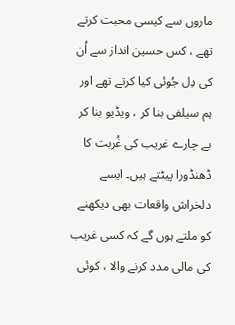ماروں سے کیسی محبت کرتے تھے ، کس حسین انداز سے اُن کی دِل جُوئی کیا کرتے تھے اور ہم سیلفی بنا کر ، ویڈیو بنا کر بے چارے غریب کی غُربت کا ڈھنڈورا پیٹتے ہیں۔ ایسے دلخراش واقعات بھی دیکھنے کو ملتے ہوں گے کہ کسی غریب کی مالی مدد کرنے والا ، کوئی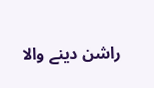راشن دینے والا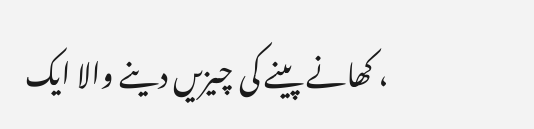، کھانے پینے کی چیزیں دینے والا ایک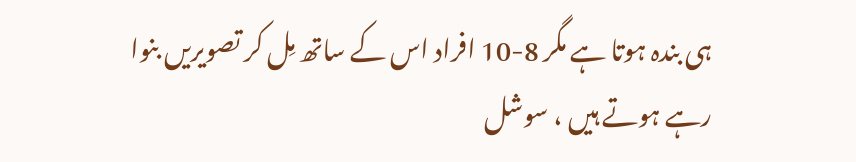ہی بندہ ہوتا ہے مگر 8-10 افراد اس کے ساتھ مِل کر تصویریں بنوا رہے ہوتے ہیں ، سوشل